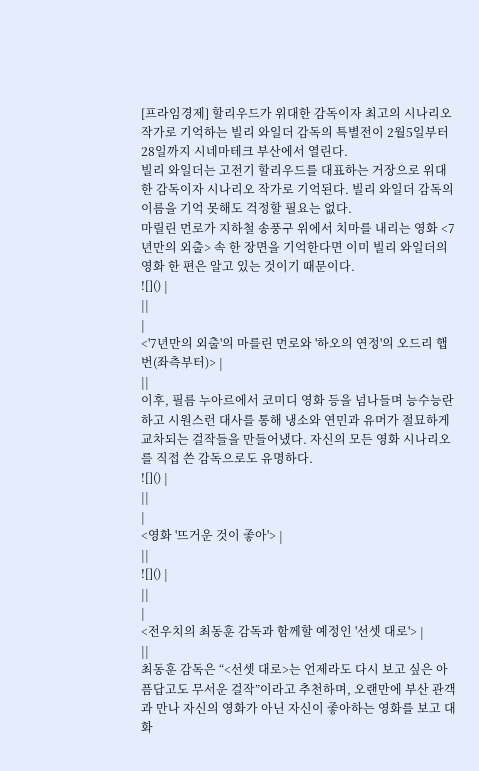[프라임경제] 할리우드가 위대한 감독이자 최고의 시나리오 작가로 기억하는 빌리 와일더 감독의 특별전이 2월5일부터 28일까지 시네마테크 부산에서 열린다.
빌리 와일더는 고전기 할리우드를 대표하는 거장으로 위대한 감독이자 시나리오 작가로 기억된다. 빌리 와일더 감독의 이름을 기억 못해도 걱정할 필요는 없다.
마릴린 먼로가 지하철 송풍구 위에서 치마를 내리는 영화 <7년만의 외출> 속 한 장면을 기억한다면 이미 빌리 와일더의 영화 한 편은 알고 있는 것이기 때문이다.
![]() |
||
|
<'7년만의 외출'의 마를린 먼로와 '하오의 연정'의 오드리 햅번(좌측부터)> |
||
이후, 필름 누아르에서 코미디 영화 등을 넘나들며 능수능란하고 시원스런 대사를 통해 냉소와 연민과 유머가 절묘하게 교차되는 걸작들을 만들어냈다. 자신의 모든 영화 시나리오를 직접 쓴 감독으로도 유명하다.
![]() |
||
|
<영화 '뜨거운 것이 좋아'> |
||
![]() |
||
|
<전우치의 최동훈 감독과 함께할 예정인 '선셋 대로'> |
||
최동훈 감독은 “<선셋 대로>는 언제라도 다시 보고 싶은 아픔답고도 무서운 걸작”이라고 추천하며, 오랜만에 부산 관객과 만나 자신의 영화가 아닌 자신이 좋아하는 영화를 보고 대화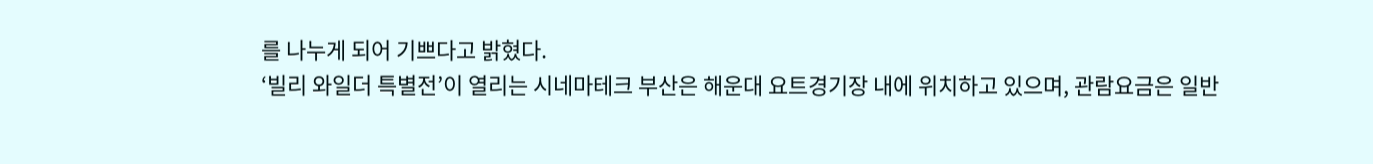를 나누게 되어 기쁘다고 밝혔다.
‘빌리 와일더 특별전’이 열리는 시네마테크 부산은 해운대 요트경기장 내에 위치하고 있으며, 관람요금은 일반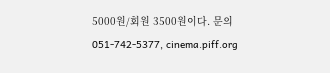5000원/회원 3500원이다. 문의 051-742-5377, cinema.piff.org